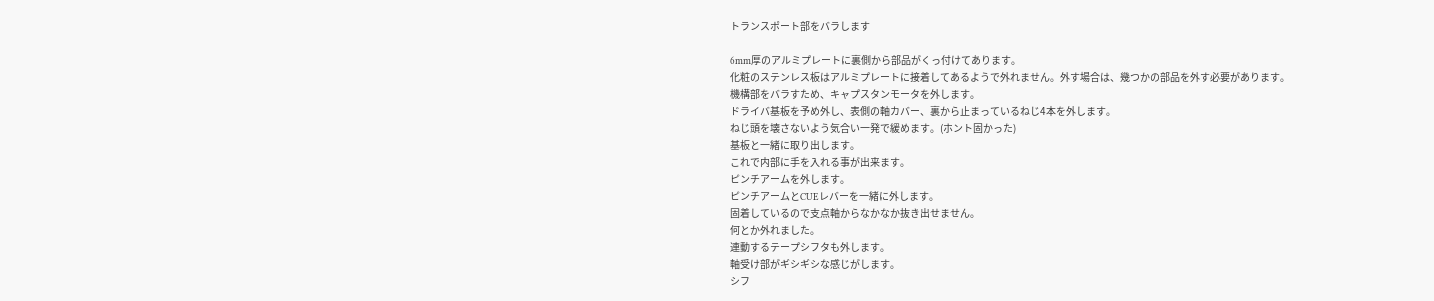トランスポート部をバラします

6mm厚のアルミプレートに裏側から部品がくっ付けてあります。
化粧のステンレス板はアルミプレートに接着してあるようで外れません。外す場合は、幾つかの部品を外す必要があります。
機構部をバラすため、キャプスタンモータを外します。
ドライバ基板を予め外し、表側の軸カバー、裏から止まっているねじ4本を外します。
ねじ頭を壊さないよう気合い一発で緩めます。(ホント固かった)
基板と一緒に取り出します。
これで内部に手を入れる事が出来ます。
ピンチアームを外します。
ピンチアームとCUEレバーを一緒に外します。
固着しているので支点軸からなかなか抜き出せません。
何とか外れました。
連動するテープシフタも外します。
軸受け部がギシギシな感じがします。
シフ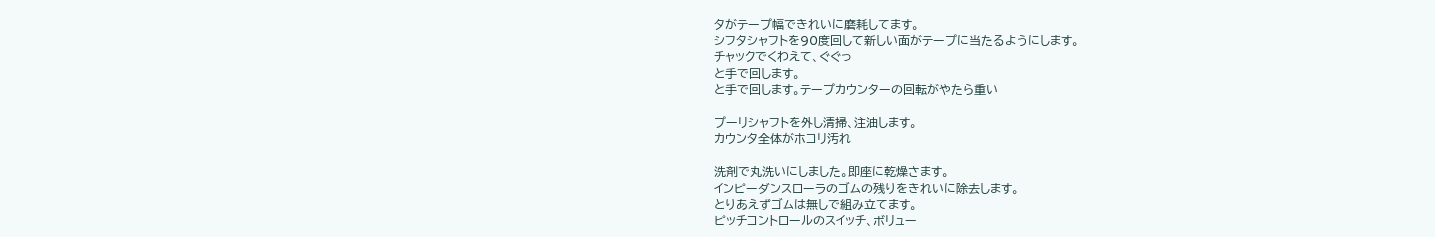タがテープ幅できれいに磨耗してます。
シフタシャフトを90度回して新しい面がテープに当たるようにします。
チャックでくわえて、ぐぐっ
と手で回します。
と手で回します。テープカウンターの回転がやたら重い

プーリシャフトを外し清掃、注油します。
カウンタ全体がホコリ汚れ

洗剤で丸洗いにしました。即座に乾燥さます。
インピーダンスローラのゴムの残りをきれいに除去します。
とりあえずゴムは無しで組み立てます。
ピッチコントロールのスイッチ、ボリュー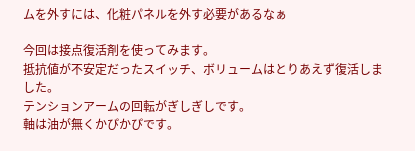ムを外すには、化粧パネルを外す必要があるなぁ

今回は接点復活剤を使ってみます。
抵抗値が不安定だったスイッチ、ボリュームはとりあえず復活しました。
テンションアームの回転がぎしぎしです。
軸は油が無くかぴかぴです。